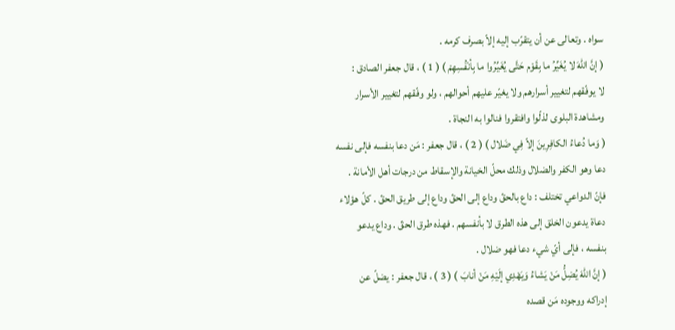سواه . وتعالى عن أن يتقرّب إليه إلاّ بصرف كرمه .
( إنَّ اللّهَ لا يُغَيِّرُ ما بِقَوْم حَتَّى يُغَيِّرُوا ما بِأنْفُسِهِمْ ) ( 1 ) ، قال جعفر الصادق :
لا يوفّقهم لتغيير أسرارهم ولا يغيّر عليهم أحوالهم ، ولو وفّقهم لتغيير الأسرار
ومشاهدة البلوى لذلّوا وافتقروا فنالوا به النجاة .
( وَما دُعاءُ الكافِرِينَ إلاّ فِي ضَلال ) ( 2 ) ، قال جعفر : مَن دعا بنفسه فإلى نفسه
دعا وهو الكفر والضلال وذلك محلّ الخيانة والإسقاط من درجات أهل الأمانة .
فإنّ الدواعي تختلف : داع بالحقّ وداع إلى الحقّ وداع إلى طريق الحقّ . كلّ هؤلاء
دعاة يدعون الخلق إلى هذه الطرق لا بأنفسهم . فهذه طرق الحقّ . وداع يدعو
بنفسه ، فإلى أيّ شيء دعا فهو ضلال .
( إنَّ اللّهَ يُضِلُّ مَنْ يَشاءُ وَيَهْدِي إلَيْهِ مَنْ أنابَ ) ( 3 ) ، قال جعفر : يضلّ عن
إدراكه ووجوده مَن قصده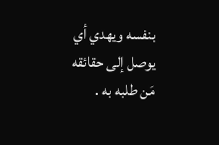بنفسه ويهدي أي يوصل إلى حقائقه مَن طلبه به .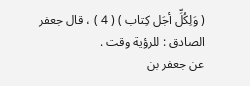( وَلِكُلِّ أجَل كِتاب ) ( 4 ) ، قال جعفر الصادق : للرؤية وقت .
عن جعفر بن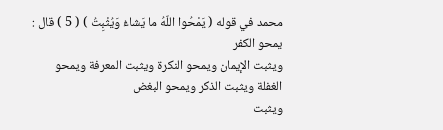محمد في قوله ( يَمْحُوا اللّهُ ما يَشاءُ وَيُثْبِتُ ) ( 5 ) قال : يمحو الكفر
ويثبت الإيمان ويمحو النكرة ويثبت المعرفة ويمحو الغفلة ويثبت الذكر ويمحو البغض
ويثبت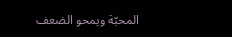المحبّة ويمحو الضعف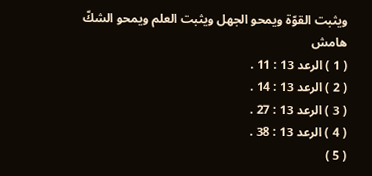ويثبت القوّة ويمحو الجهل ويثبت العلم ويمحو الشكّ
هامش
( 1 ) الرعد 13 : 11 .
( 2 ) الرعد 13 : 14 .
( 3 ) الرعد 13 : 27 .
( 4 ) الرعد 13 : 38 .
( 5 )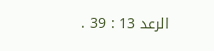الرعد 13 : 39 .